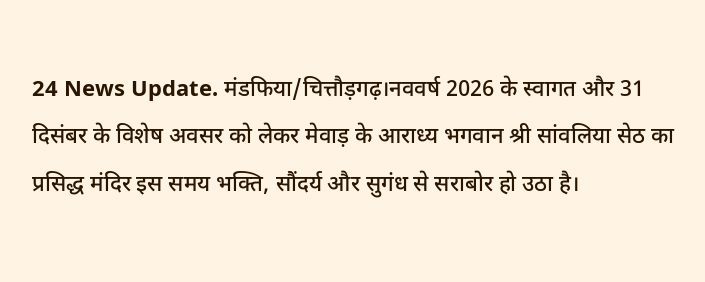24 News Update. मंडफिया/चित्तौड़गढ़।नववर्ष 2026 के स्वागत और 31 दिसंबर के विशेष अवसर को लेकर मेवाड़ के आराध्य भगवान श्री सांवलिया सेठ का प्रसिद्ध मंदिर इस समय भक्ति, सौंदर्य और सुगंध से सराबोर हो उठा है।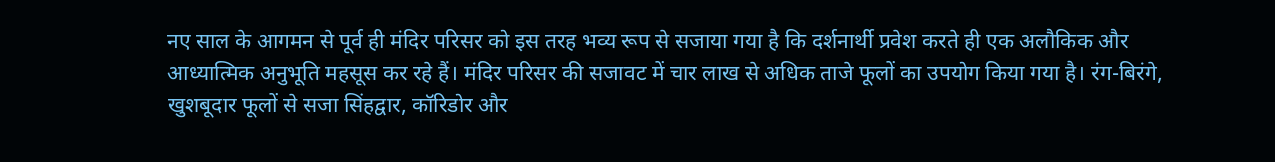नए साल के आगमन से पूर्व ही मंदिर परिसर को इस तरह भव्य रूप से सजाया गया है कि दर्शनार्थी प्रवेश करते ही एक अलौकिक और आध्यात्मिक अनुभूति महसूस कर रहे हैं। मंदिर परिसर की सजावट में चार लाख से अधिक ताजे फूलों का उपयोग किया गया है। रंग-बिरंगे, खुशबूदार फूलों से सजा सिंहद्वार, कॉरिडोर और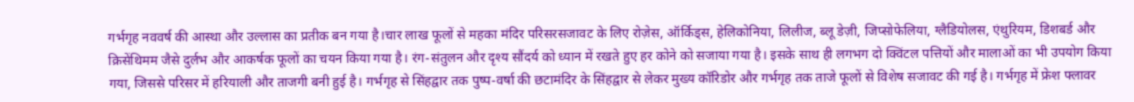गर्भगृह नववर्ष की आस्था और उल्लास का प्रतीक बन गया है।चार लाख फूलों से महका मंदिर परिसरसजावट के लिए रोज़ेस, ऑर्किड्स, हेलिकोनिया, लिलीज, ब्लू डेज़ी, जिप्सोफेलिया, ग्लैडियोलस, एंथुरियम, डिशबर्ड और क्रिसेंथिमम जैसे दुर्लभ और आकर्षक फूलों का चयन किया गया है। रंग-संतुलन और दृश्य सौंदर्य को ध्यान में रखते हुए हर कोने को सजाया गया है। इसके साथ ही लगभग दो क्विंटल पत्तियों और मालाओं का भी उपयोग किया गया, जिससे परिसर में हरियाली और ताजगी बनी हुई है। गर्भगृह से सिंहद्वार तक पुष्प-वर्षा की छटामंदिर के सिंहद्वार से लेकर मुख्य कॉरिडोर और गर्भगृह तक ताजे फूलों से विशेष सजावट की गई है। गर्भगृह में फ्रेश फ्लावर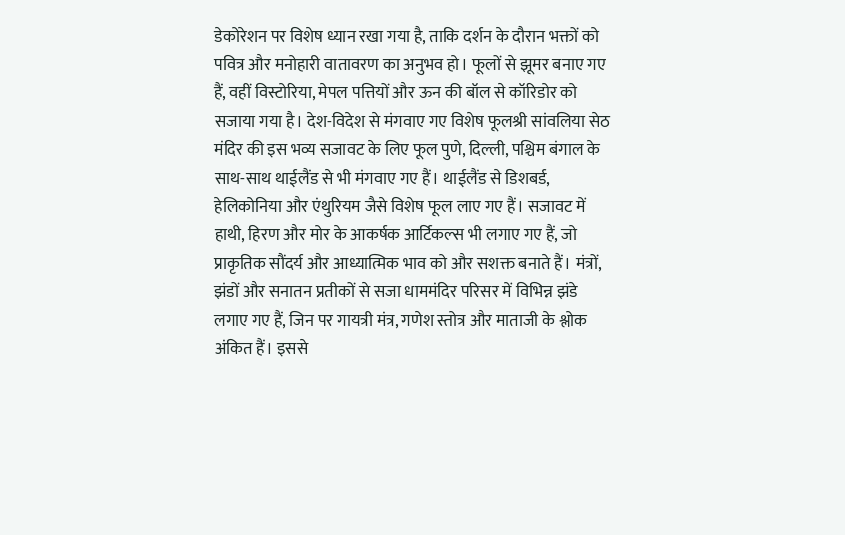डेकोरेशन पर विशेष ध्यान रखा गया है, ताकि दर्शन के दौरान भक्तों को पवित्र और मनोहारी वातावरण का अनुभव हो। फूलों से झूमर बनाए गए हैं, वहीं विस्टोरिया, मेपल पत्तियों और ऊन की बॉल से कॉरिडोर को सजाया गया है। देश-विदेश से मंगवाए गए विशेष फूलश्री सांवलिया सेठ मंदिर की इस भव्य सजावट के लिए फूल पुणे, दिल्ली, पश्चिम बंगाल के साथ-साथ थाईलैंड से भी मंगवाए गए हैं। थाईलैंड से डिशबर्ड, हेलिकोनिया और एंथुरियम जैसे विशेष फूल लाए गए हैं। सजावट में हाथी, हिरण और मोर के आकर्षक आर्टिकल्स भी लगाए गए हैं, जो प्राकृतिक सौंदर्य और आध्यात्मिक भाव को और सशक्त बनाते हैं। मंत्रों, झंडों और सनातन प्रतीकों से सजा धाममंदिर परिसर में विभिन्न झंडे लगाए गए हैं, जिन पर गायत्री मंत्र, गणेश स्तोत्र और माताजी के श्लोक अंकित हैं। इससे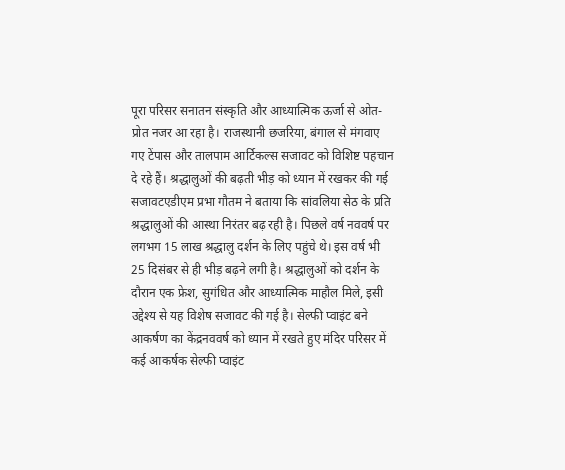पूरा परिसर सनातन संस्कृति और आध्यात्मिक ऊर्जा से ओत-प्रोत नजर आ रहा है। राजस्थानी छजरिया, बंगाल से मंगवाए गए टेंपास और तालपाम आर्टिकल्स सजावट को विशिष्ट पहचान दे रहे हैं। श्रद्धालुओं की बढ़ती भीड़ को ध्यान में रखकर की गई सजावटएडीएम प्रभा गौतम ने बताया कि सांवलिया सेठ के प्रति श्रद्धालुओं की आस्था निरंतर बढ़ रही है। पिछले वर्ष नववर्ष पर लगभग 15 लाख श्रद्धालु दर्शन के लिए पहुंचे थे। इस वर्ष भी 25 दिसंबर से ही भीड़ बढ़ने लगी है। श्रद्धालुओं को दर्शन के दौरान एक फ्रेश, सुगंधित और आध्यात्मिक माहौल मिले, इसी उद्देश्य से यह विशेष सजावट की गई है। सेल्फी प्वाइंट बने आकर्षण का केंद्रनववर्ष को ध्यान में रखते हुए मंदिर परिसर में कई आकर्षक सेल्फी प्वाइंट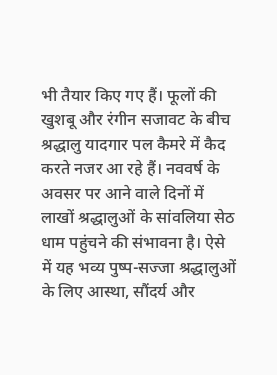भी तैयार किए गए हैं। फूलों की खुशबू और रंगीन सजावट के बीच श्रद्धालु यादगार पल कैमरे में कैद करते नजर आ रहे हैं। नववर्ष के अवसर पर आने वाले दिनों में लाखों श्रद्धालुओं के सांवलिया सेठ धाम पहुंचने की संभावना है। ऐसे में यह भव्य पुष्प-सज्जा श्रद्धालुओं के लिए आस्था, सौंदर्य और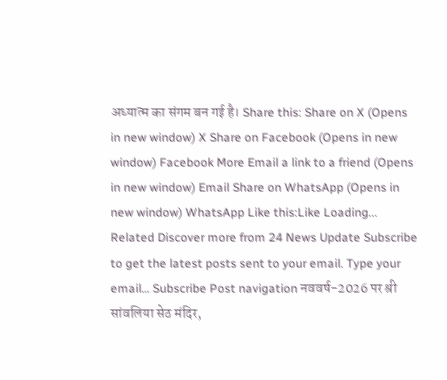अध्यात्म का संगम बन गई है। Share this: Share on X (Opens in new window) X Share on Facebook (Opens in new window) Facebook More Email a link to a friend (Opens in new window) Email Share on WhatsApp (Opens in new window) WhatsApp Like this:Like Loading... Related Discover more from 24 News Update Subscribe to get the latest posts sent to your email. Type your email… Subscribe Post navigation नववर्ष-2026 पर श्री सांवलिया सेठ मंदिर,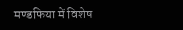मण्डफिया में विशेष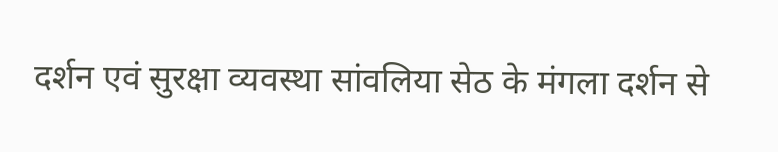दर्शन एवं सुरक्षा व्यवस्था सांवलिया सेठ के मंगला दर्शन से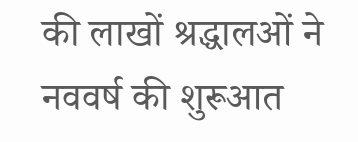की लाखों श्रद्धालओं ने नववर्ष की शुरूआत